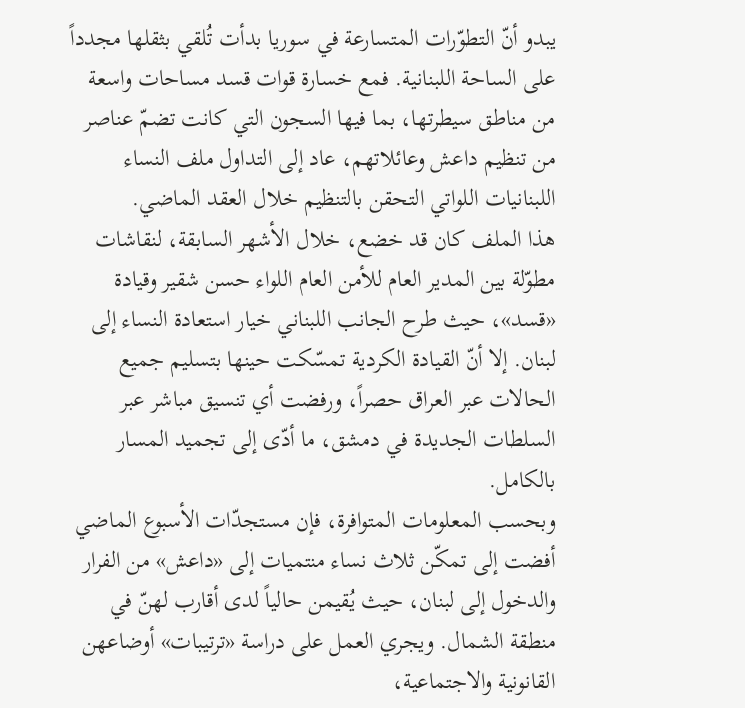يبدو أنّ التطوّرات المتسارعة في سوريا بدأت تُلقي بثقلها مجدداً على الساحة اللبنانية. فمع خسارة قوات قسد مساحات واسعة من مناطق سيطرتها، بما فيها السجون التي كانت تضمّ عناصر من تنظيم داعش وعائلاتهم، عاد إلى التداول ملف النساء اللبنانيات اللواتي التحقن بالتنظيم خلال العقد الماضي.
هذا الملف كان قد خضع، خلال الأشهر السابقة، لنقاشات مطوّلة بين المدير العام للأمن العام اللواء حسن شقير وقيادة «قسد»، حيث طرح الجانب اللبناني خيار استعادة النساء إلى لبنان. إلا أنّ القيادة الكردية تمسّكت حينها بتسليم جميع الحالات عبر العراق حصراً، ورفضت أي تنسيق مباشر عبر السلطات الجديدة في دمشق، ما أدّى إلى تجميد المسار بالكامل.
وبحسب المعلومات المتوافرة، فإن مستجدّات الأسبوع الماضي أفضت إلى تمكّن ثلاث نساء منتميات إلى «داعش» من الفرار والدخول إلى لبنان، حيث يُقيمن حالياً لدى أقارب لهنّ في منطقة الشمال. ويجري العمل على دراسة «ترتيبات» أوضاعهن القانونية والاجتماعية،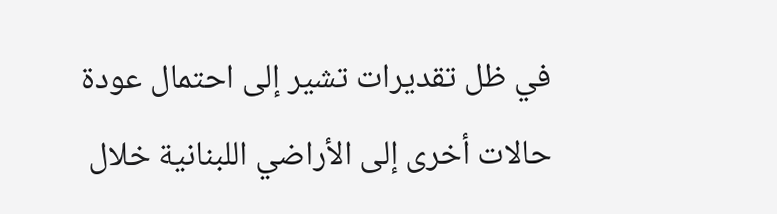في ظل تقديرات تشير إلى احتمال عودة حالات أخرى إلى الأراضي اللبنانية خلال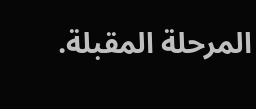المرحلة المقبلة.